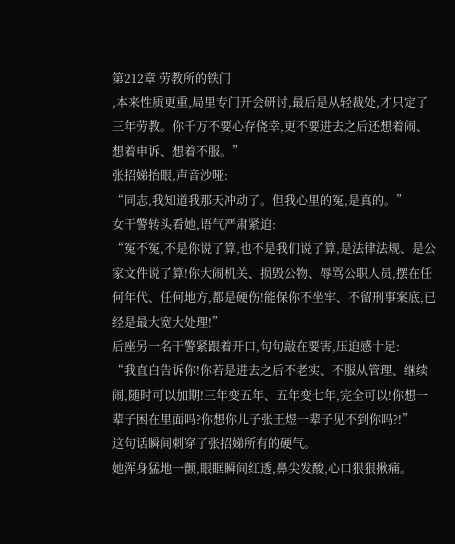第212章 劳教所的铁门
,本来性质更重,局里专门开会研讨,最后是从轻裁处,才只定了三年劳教。你千万不要心存侥幸,更不要进去之后还想着闹、想着申诉、想着不服。”
张招娣抬眼,声音沙哑:
“同志,我知道我那天冲动了。但我心里的冤,是真的。”
女干警转头看她,语气严肃紧迫:
“冤不冤,不是你说了算,也不是我们说了算,是法律法规、是公家文件说了算!你大闹机关、损毁公物、辱骂公职人员,摆在任何年代、任何地方,都是硬伤!能保你不坐牢、不留刑事案底,已经是最大宽大处理!”
后座另一名干警紧跟着开口,句句敲在要害,压迫感十足:
“我直白告诉你!你若是进去之后不老实、不服从管理、继续闹,随时可以加期!三年变五年、五年变七年,完全可以!你想一辈子困在里面吗?你想你儿子张王煜一辈子见不到你吗?!”
这句话瞬间刺穿了张招娣所有的硬气。
她浑身猛地一颤,眼眶瞬间红透,鼻尖发酸,心口狠狠揪痛。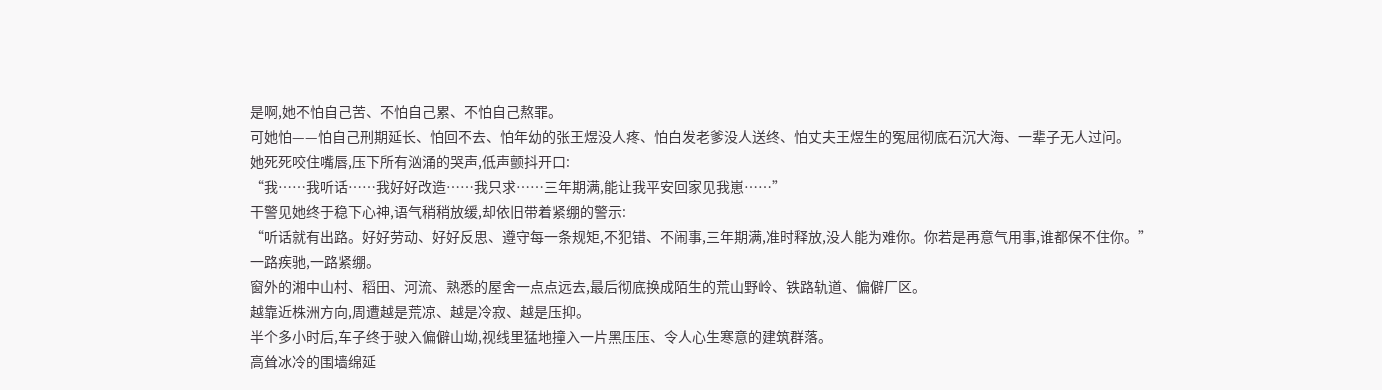是啊,她不怕自己苦、不怕自己累、不怕自己熬罪。
可她怕——怕自己刑期延长、怕回不去、怕年幼的张王煜没人疼、怕白发老爹没人送终、怕丈夫王煜生的冤屈彻底石沉大海、一辈子无人过问。
她死死咬住嘴唇,压下所有汹涌的哭声,低声颤抖开口:
“我……我听话……我好好改造……我只求……三年期满,能让我平安回家见我崽……”
干警见她终于稳下心神,语气稍稍放缓,却依旧带着紧绷的警示:
“听话就有出路。好好劳动、好好反思、遵守每一条规矩,不犯错、不闹事,三年期满,准时释放,没人能为难你。你若是再意气用事,谁都保不住你。”
一路疾驰,一路紧绷。
窗外的湘中山村、稻田、河流、熟悉的屋舍一点点远去,最后彻底换成陌生的荒山野岭、铁路轨道、偏僻厂区。
越靠近株洲方向,周遭越是荒凉、越是冷寂、越是压抑。
半个多小时后,车子终于驶入偏僻山坳,视线里猛地撞入一片黑压压、令人心生寒意的建筑群落。
高耸冰冷的围墙绵延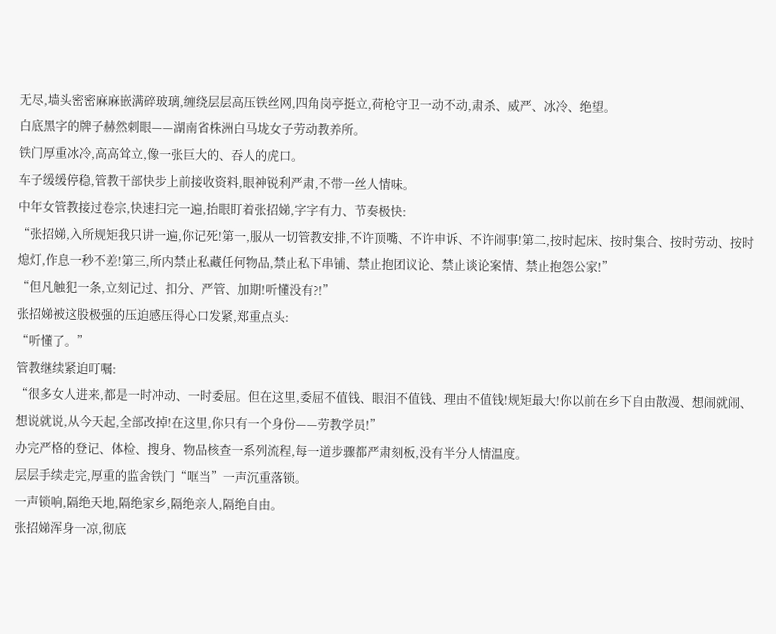无尽,墙头密密麻麻嵌满碎玻璃,缠绕层层高压铁丝网,四角岗亭挺立,荷枪守卫一动不动,肃杀、威严、冰冷、绝望。
白底黑字的牌子赫然刺眼——湖南省株洲白马垅女子劳动教养所。
铁门厚重冰冷,高高耸立,像一张巨大的、吞人的虎口。
车子缓缓停稳,管教干部快步上前接收资料,眼神锐利严肃,不带一丝人情味。
中年女管教接过卷宗,快速扫完一遍,抬眼盯着张招娣,字字有力、节奏极快:
“张招娣,入所规矩我只讲一遍,你记死!第一,服从一切管教安排,不许顶嘴、不许申诉、不许闹事!第二,按时起床、按时集合、按时劳动、按时熄灯,作息一秒不差!第三,所内禁止私藏任何物品,禁止私下串铺、禁止抱团议论、禁止谈论案情、禁止抱怨公家!”
“但凡触犯一条,立刻记过、扣分、严管、加期!听懂没有?!”
张招娣被这股极强的压迫感压得心口发紧,郑重点头:
“听懂了。”
管教继续紧迫叮嘱:
“很多女人进来,都是一时冲动、一时委屈。但在这里,委屈不值钱、眼泪不值钱、理由不值钱!规矩最大!你以前在乡下自由散漫、想闹就闹、想说就说,从今天起,全部改掉!在这里,你只有一个身份——劳教学员!”
办完严格的登记、体检、搜身、物品核查一系列流程,每一道步骤都严肃刻板,没有半分人情温度。
层层手续走完,厚重的监舍铁门“哐当”一声沉重落锁。
一声锁响,隔绝天地,隔绝家乡,隔绝亲人,隔绝自由。
张招娣浑身一凉,彻底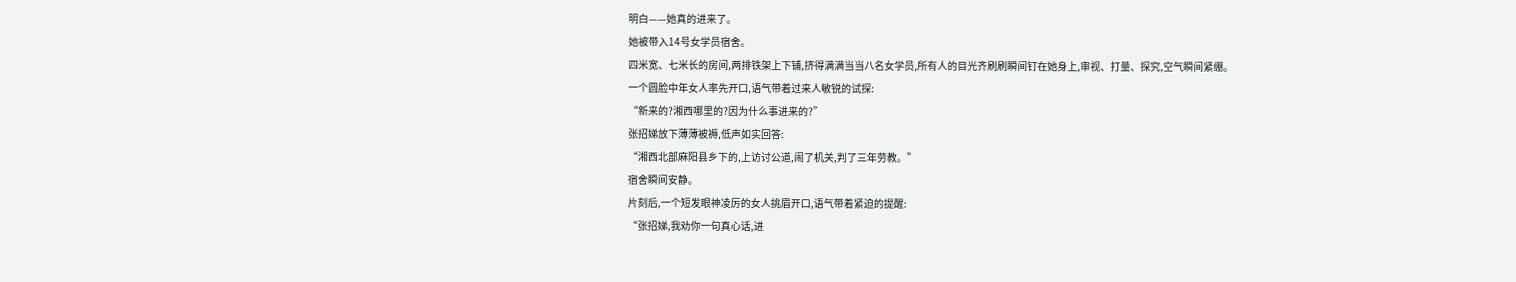明白——她真的进来了。
她被带入14号女学员宿舍。
四米宽、七米长的房间,两排铁架上下铺,挤得满满当当八名女学员,所有人的目光齐刷刷瞬间钉在她身上,审视、打量、探究,空气瞬间紧绷。
一个圆脸中年女人率先开口,语气带着过来人敏锐的试探:
“新来的?湘西哪里的?因为什么事进来的?”
张招娣放下薄薄被褥,低声如实回答:
“湘西北部麻阳县乡下的,上访讨公道,闹了机关,判了三年劳教。”
宿舍瞬间安静。
片刻后,一个短发眼神凌厉的女人挑眉开口,语气带着紧迫的提醒:
“张招娣,我劝你一句真心话,进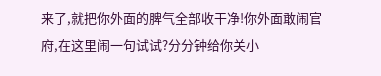来了,就把你外面的脾气全部收干净!你外面敢闹官府,在这里闹一句试试?分分钟给你关小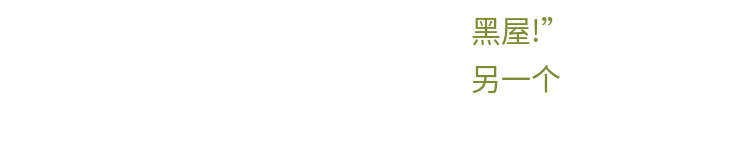黑屋!”
另一个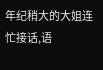年纪稍大的大姐连忙接话,语